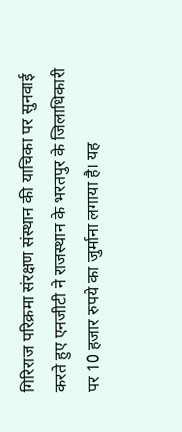गिरिराज परिक्रमा संरक्षण संस्थान की याचिका पर सुनवाई करते हुए एनजीटी ने राजस्थान के भरतपुर के जिलाधिकारी पर 10 हजार रुपये का जुर्माना लगाया है। यह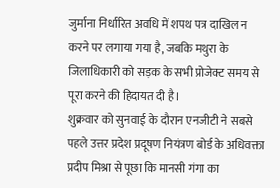जुर्माना निर्धारित अवधि में शपथ पत्र दाखिल न करने पर लगाया गया है, जबकि मथुरा के जिलाधिकारी को सड़क के सभी प्रोजेक्ट समय से पूरा करने की हिदायत दी है।
शुक्रवार को सुनवाई के दौरान एनजीटी ने सबसे पहले उत्तर प्रदेश प्रदूषण नियंत्रण बोर्ड के अधिवक्ता प्रदीप मिश्रा से पूछा कि मानसी गंगा का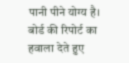पानी पीने योग्य है। बोर्ड की रिपोर्ट का हवाला देते हुए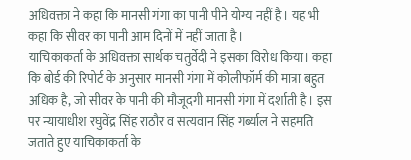अधिवक्ता ने कहा कि मानसी गंगा का पानी पीने योग्य नहीं है। यह भी कहा कि सीवर का पानी आम दिनों में नहीं जाता है।
याचिकाकर्ता के अधिवक्ता सार्थक चतुर्वेदी ने इसका विरोध किया। कहा कि बोर्ड की रिपोर्ट के अनुसार मानसी गंगा में कोलीफॉर्म की मात्रा बहुत अधिक है, जो सीवर के पानी की मौजूदगी मानसी गंगा में दर्शाती है। इस पर न्यायाधीश रघुवेंद्र सिंह राठौर व सत्यवान सिंह गर्ब्याल ने सहमति जताते हुए याचिकाकर्ता के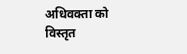अधिवक्ता को विस्तृत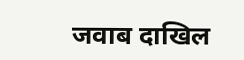जवाब दाखिल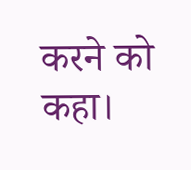करने को कहा।